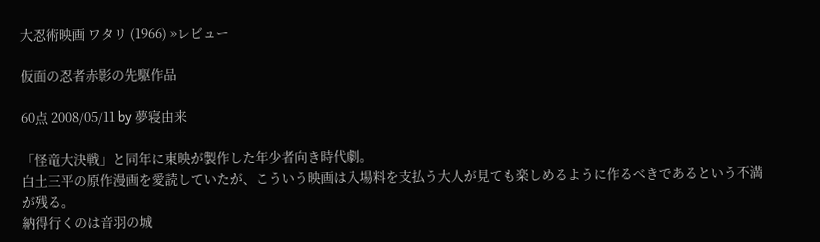大忍術映画 ワタリ (1966) »レビュー

仮面の忍者赤影の先駆作品

60点 2008/05/11 by 夢寝由来

「怪竜大決戦」と同年に東映が製作した年少者向き時代劇。
白土三平の原作漫画を愛読していたが、こういう映画は入場料を支払う大人が見ても楽しめるように作るべきであるという不満が残る。
納得行くのは音羽の城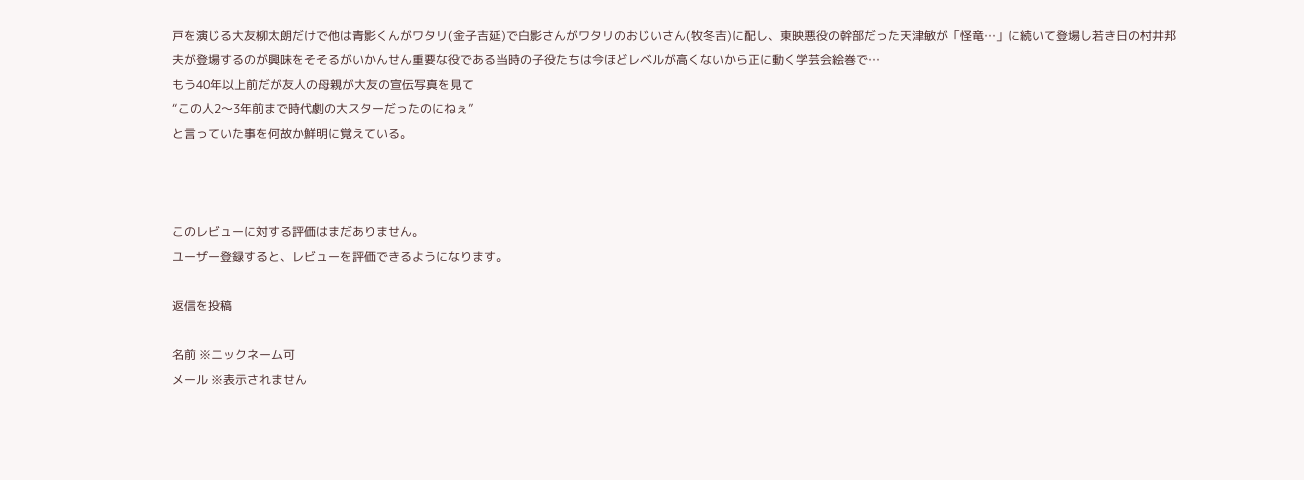戸を演じる大友柳太朗だけで他は青影くんがワタリ(金子吉延)で白影さんがワタリのおじいさん(牧冬吉)に配し、東映悪役の幹部だった天津敏が「怪竜…」に続いて登場し若き日の村井邦夫が登場するのが興味をそそるがいかんせん重要な役である当時の子役たちは今ほどレベルが高くないから正に動く学芸会絵巻で…
もう40年以上前だが友人の母親が大友の宣伝写真を見て
“この人2〜3年前まで時代劇の大スターだったのにねぇ”
と言っていた事を何故か鮮明に覚えている。



このレビューに対する評価はまだありません。
ユーザー登録すると、レビューを評価できるようになります。

返信を投稿

名前 ※ニックネーム可
メール ※表示されません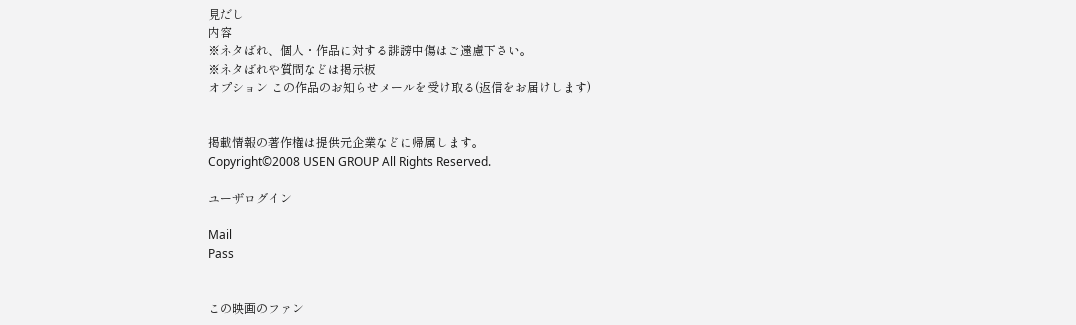見だし
内容
※ネタばれ、個人・作品に対する誹謗中傷はご遠慮下さい。
※ネタばれや質問などは掲示板
オプション この作品のお知らせメールを受け取る(返信をお届けします)


掲載情報の著作権は提供元企業などに帰属します。
Copyright©2008 USEN GROUP All Rights Reserved.

ユーザログイン

Mail
Pass


この映画のファン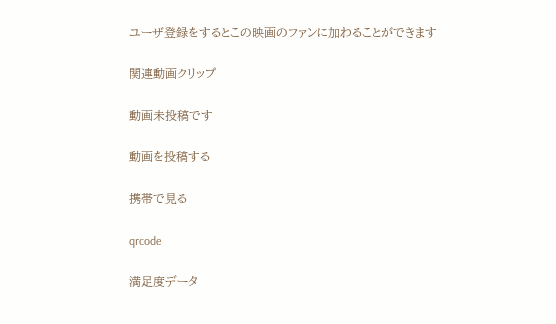ユーザ登録をするとこの映画のファンに加わることができます

関連動画クリップ

動画未投稿です

動画を投稿する

携帯で見る

qrcode

満足度データ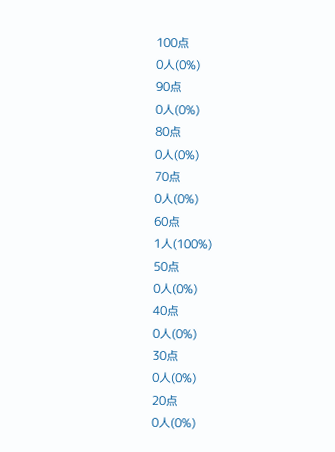100点
0人(0%)
90点
0人(0%)
80点
0人(0%)
70点
0人(0%)
60点
1人(100%)
50点
0人(0%)
40点
0人(0%)
30点
0人(0%)
20点
0人(0%)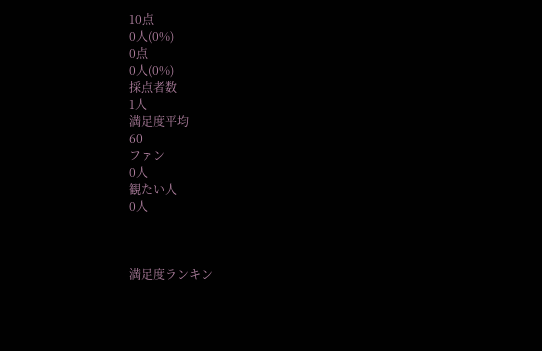10点
0人(0%)
0点
0人(0%)
採点者数
1人
満足度平均
60
ファン
0人
観たい人
0人



満足度ランキン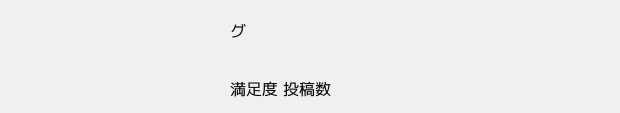グ

満足度 投稿数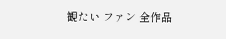観たい ファン 全作品